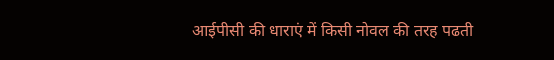आईपीसी की धाराएं में किसी नोवल की तरह पढती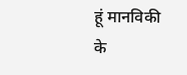हूं मानविकी के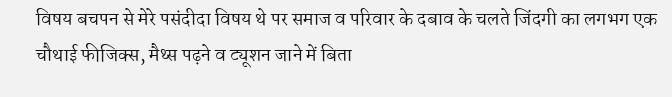विषय बचपन से मेरे पसंदीदा विषय थे पर समाज व परिवार के दबाव के चलते जिंदगी का लगभग एक चौथाई फीजिक्स, मैथ्स पढ़ने व ट्यूशन जाने में बिता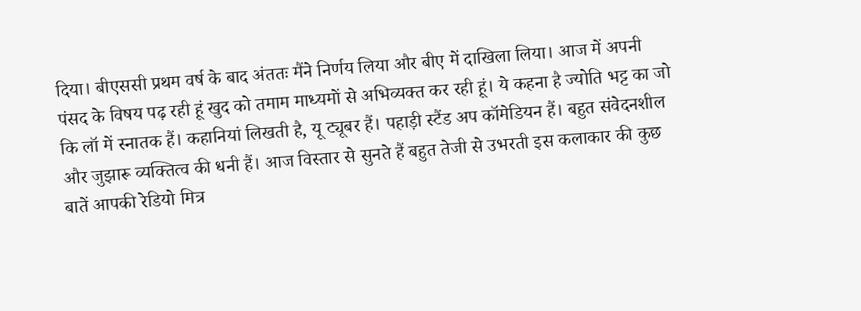दिया। बीएससी प्रथम वर्ष के बाद अंततः मैंने निर्णय लिया और बीए में दाखिला लिया। आज में अपनी पंसद के विषय पढ़ रही हूं खुद को तमाम माध्यमों से अभिव्यक्त कर रही हूं। ये कहना है ज्योति भट्ट का जो कि लॉ में स्नातक हैं। कहानियां लिखती है, यू ट्यूबर हैं। पहाड़ी स्टैंड अप कॉमेडियन हैं। बहुत संवेदनशील और जुझारू व्यक्तित्व की धनी हैं। आज विस्तार से सुनते हैं बहुत तेजी से उभरती इस कलाकार की कुछ बातें आपकी रेडियो मित्र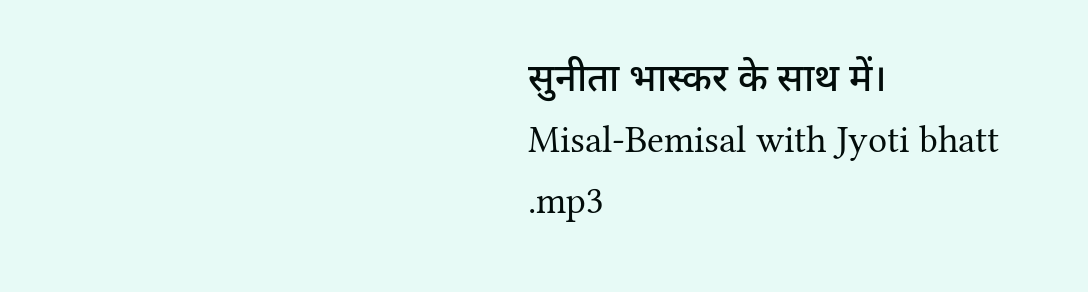सुनीता भास्कर के साथ में।
Misal-Bemisal with Jyoti bhatt .mp3